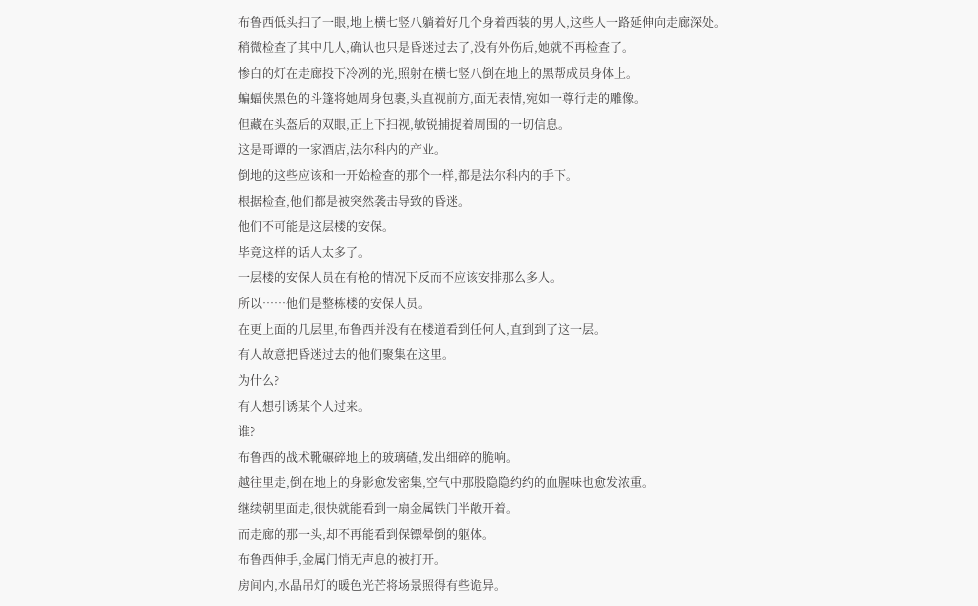布鲁西低头扫了一眼,地上横七竖八躺着好几个身着西装的男人,这些人一路延伸向走廊深处。
稍微检查了其中几人,确认也只是昏迷过去了,没有外伤后,她就不再检查了。
惨白的灯在走廊投下冷冽的光,照射在横七竖八倒在地上的黑帮成员身体上。
蝙蝠侠黑色的斗篷将她周身包裹,头直视前方,面无表情,宛如一尊行走的雕像。
但藏在头盔后的双眼,正上下扫视,敏锐捕捉着周围的一切信息。
这是哥谭的一家酒店,法尔科内的产业。
倒地的这些应该和一开始检查的那个一样,都是法尔科内的手下。
根据检查,他们都是被突然袭击导致的昏迷。
他们不可能是这层楼的安保。
毕竟这样的话人太多了。
一层楼的安保人员在有枪的情况下反而不应该安排那么多人。
所以……他们是整栋楼的安保人员。
在更上面的几层里,布鲁西并没有在楼道看到任何人,直到到了这一层。
有人故意把昏迷过去的他们聚集在这里。
为什么?
有人想引诱某个人过来。
谁?
布鲁西的战术靴碾碎地上的玻璃碴,发出细碎的脆响。
越往里走,倒在地上的身影愈发密集,空气中那股隐隐约约的血腥味也愈发浓重。
继续朝里面走,很快就能看到一扇金属铁门半敞开着。
而走廊的那一头,却不再能看到保镖晕倒的躯体。
布鲁西伸手,金属门悄无声息的被打开。
房间内,水晶吊灯的暖色光芒将场景照得有些诡异。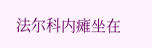法尔科内瘫坐在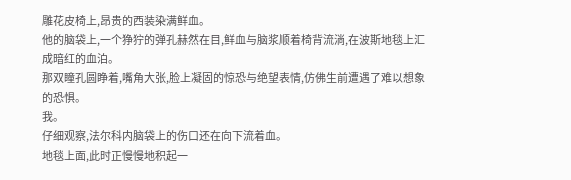雕花皮椅上,昂贵的西装染满鲜血。
他的脑袋上,一个狰狞的弹孔赫然在目,鲜血与脑浆顺着椅背流淌,在波斯地毯上汇成暗红的血泊。
那双瞳孔圆睁着,嘴角大张,脸上凝固的惊恐与绝望表情,仿佛生前遭遇了难以想象的恐惧。
我。
仔细观察,法尔科内脑袋上的伤口还在向下流着血。
地毯上面,此时正慢慢地积起一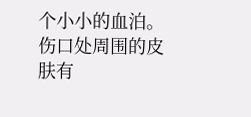个小小的血泊。
伤口处周围的皮肤有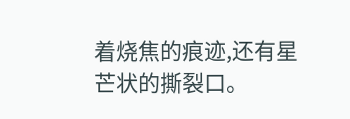着烧焦的痕迹,还有星芒状的撕裂口。